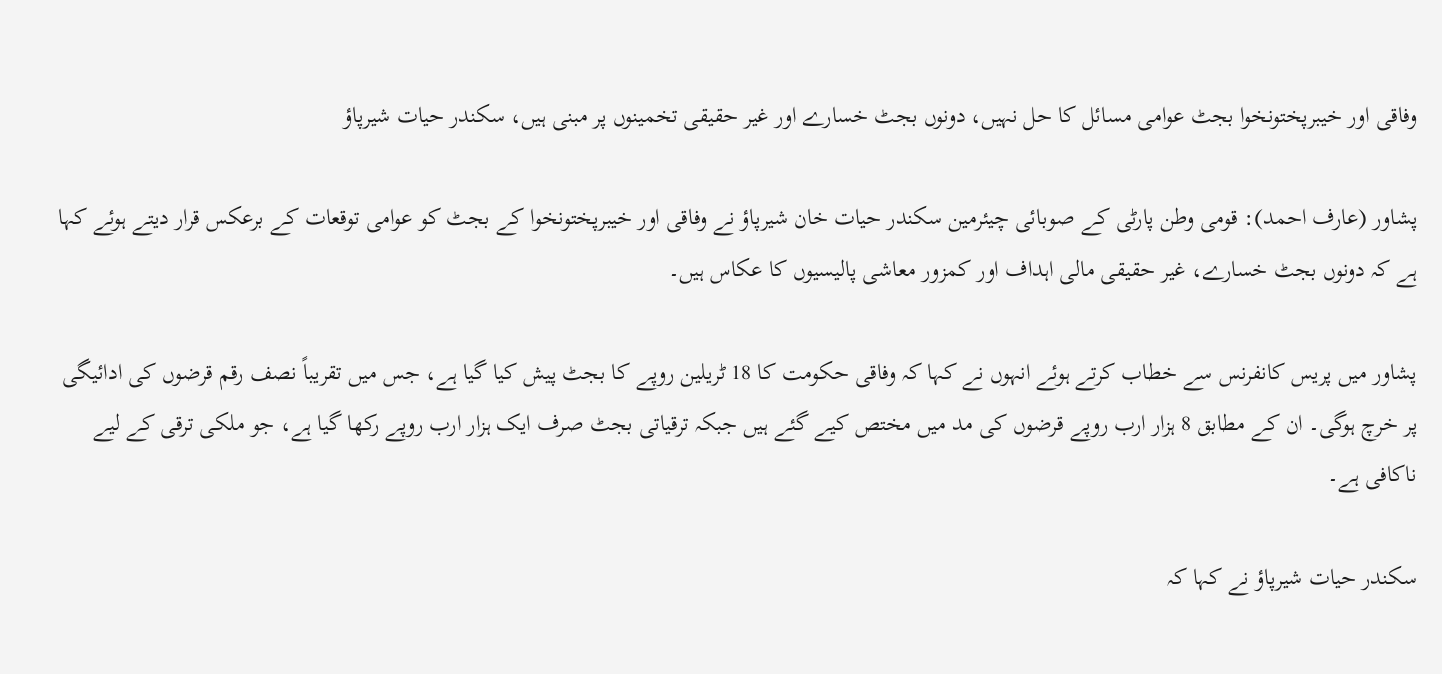وفاقی اور خیبرپختونخوا بجٹ عوامی مسائل کا حل نہیں، دونوں بجٹ خسارے اور غیر حقیقی تخمینوں پر مبنی ہیں، سکندر حیات شیرپاؤ

پشاور (عارف احمد): قومی وطن پارٹی کے صوبائی چیئرمین سکندر حیات خان شیرپاؤ نے وفاقی اور خیبرپختونخوا کے بجٹ کو عوامی توقعات کے برعکس قرار دیتے ہوئے کہا ہے کہ دونوں بجٹ خسارے، غیر حقیقی مالی اہداف اور کمزور معاشی پالیسیوں کا عکاس ہیں۔

پشاور میں پریس کانفرنس سے خطاب کرتے ہوئے انہوں نے کہا کہ وفاقی حکومت کا 18 ٹریلین روپے کا بجٹ پیش کیا گیا ہے، جس میں تقریباً نصف رقم قرضوں کی ادائیگی پر خرچ ہوگی۔ ان کے مطابق 8 ہزار ارب روپے قرضوں کی مد میں مختص کیے گئے ہیں جبکہ ترقیاتی بجٹ صرف ایک ہزار ارب روپے رکھا گیا ہے، جو ملکی ترقی کے لیے ناکافی ہے۔

سکندر حیات شیرپاؤ نے کہا کہ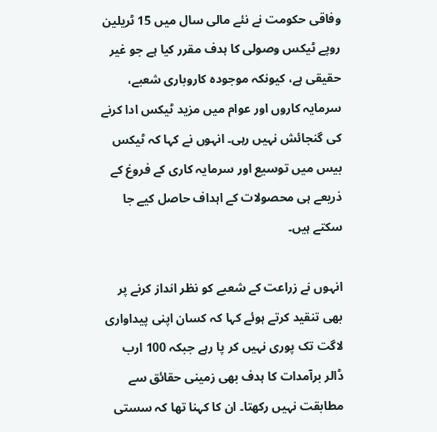وفاقی حکومت نے نئے مالی سال میں 15 ٹریلین روپے ٹیکس وصولی کا ہدف مقرر کیا ہے جو غیر حقیقی ہے، کیونکہ موجودہ کاروباری شعبے، سرمایہ کاروں اور عوام میں مزید ٹیکس ادا کرنے کی گنجائش نہیں رہی۔ انہوں نے کہا کہ ٹیکس بیس میں توسیع اور سرمایہ کاری کے فروغ کے ذریعے ہی محصولات کے اہداف حاصل کیے جا سکتے ہیں۔

انہوں نے زراعت کے شعبے کو نظر انداز کرنے پر بھی تنقید کرتے ہوئے کہا کہ کسان اپنی پیداواری لاگت تک پوری نہیں کر پا رہے جبکہ 100 ارب ڈالر برآمدات کا ہدف بھی زمینی حقائق سے مطابقت نہیں رکھتا۔ ان کا کہنا تھا کہ سستی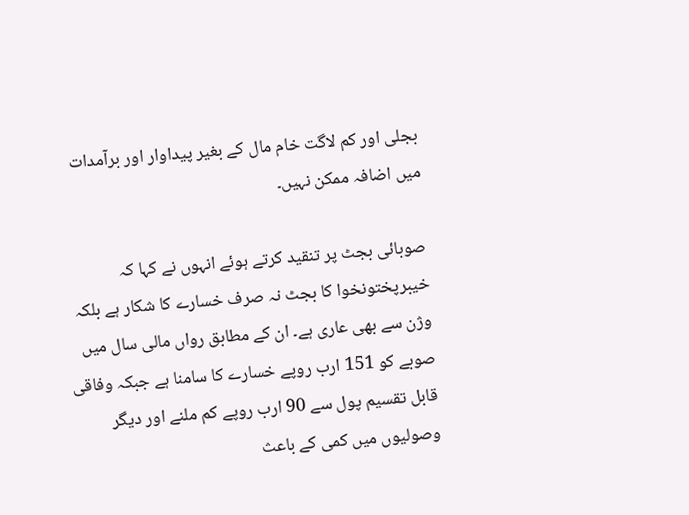بجلی اور کم لاگت خام مال کے بغیر پیداوار اور برآمدات میں اضافہ ممکن نہیں۔

صوبائی بجٹ پر تنقید کرتے ہوئے انہوں نے کہا کہ خیبرپختونخوا کا بجٹ نہ صرف خسارے کا شکار ہے بلکہ وژن سے بھی عاری ہے۔ ان کے مطابق رواں مالی سال میں صوبے کو 151 ارب روپے خسارے کا سامنا ہے جبکہ وفاقی قابل تقسیم پول سے 90 ارب روپے کم ملنے اور دیگر وصولیوں میں کمی کے باعث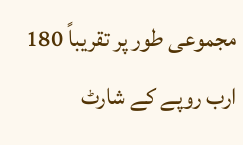مجموعی طور پر تقریباً 180 ارب روپے کے شارٹ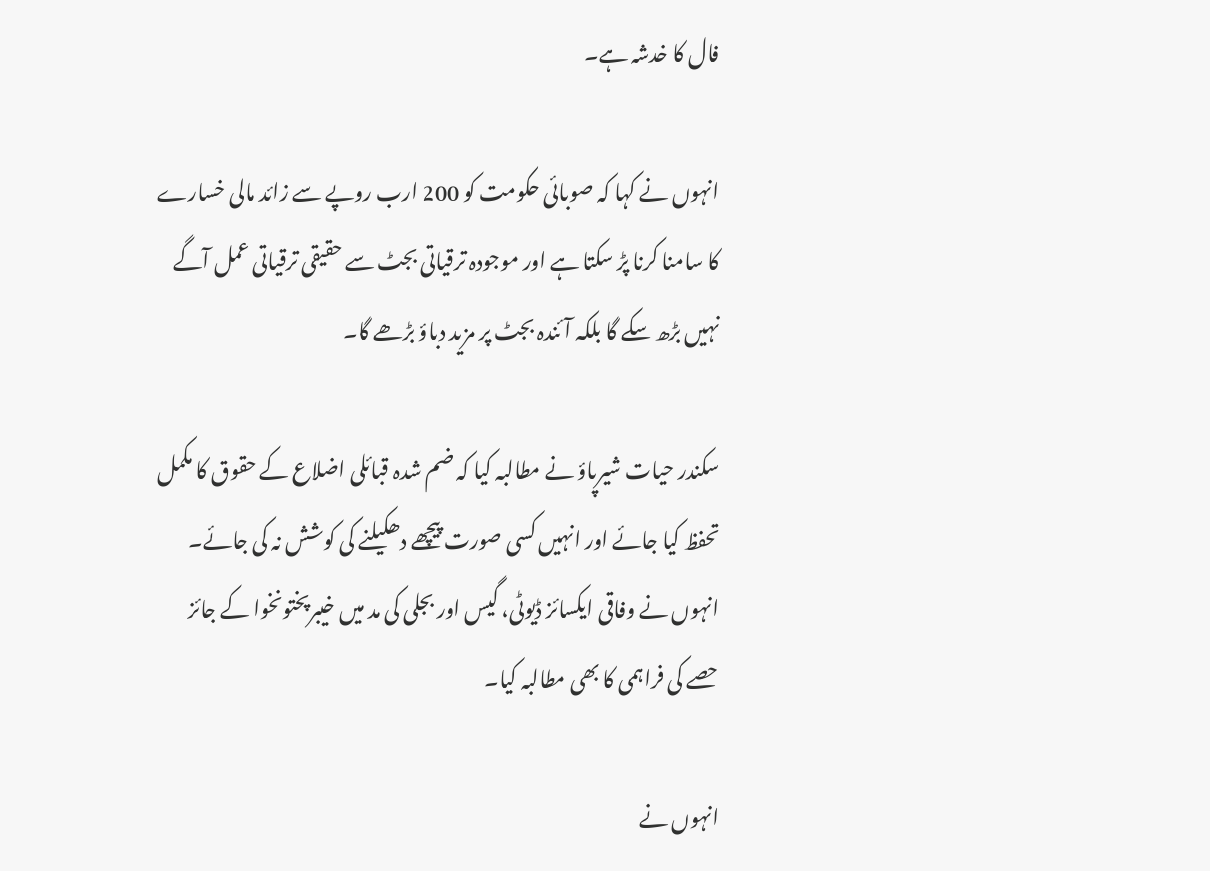فال کا خدشہ ہے۔

انہوں نے کہا کہ صوبائی حکومت کو 200 ارب روپے سے زائد مالی خسارے کا سامنا کرنا پڑ سکتا ہے اور موجودہ ترقیاتی بجٹ سے حقیقی ترقیاتی عمل آگے نہیں بڑھ سکے گا بلکہ آئندہ بجٹ پر مزید دباؤ بڑھے گا۔

سکندر حیات شیرپاؤ نے مطالبہ کیا کہ ضم شدہ قبائلی اضلاع کے حقوق کا مکمل تحفظ کیا جائے اور انہیں کسی صورت پیچھے دھکیلنے کی کوشش نہ کی جائے۔ انہوں نے وفاقی ایکسائز ڈیوٹی، گیس اور بجلی کی مد میں خیبرپختونخوا کے جائز حصے کی فراہمی کا بھی مطالبہ کیا۔

انہوں نے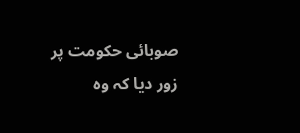صوبائی حکومت پر زور دیا کہ وہ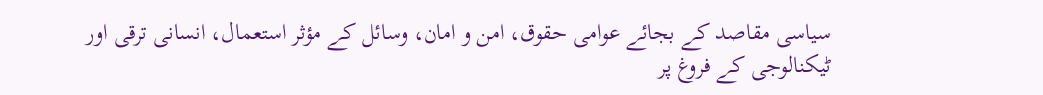سیاسی مقاصد کے بجائے عوامی حقوق، امن و امان، وسائل کے مؤثر استعمال، انسانی ترقی اور ٹیکنالوجی کے فروغ پر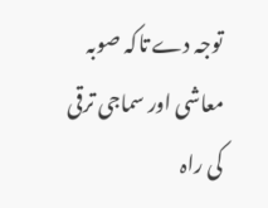توجہ دے تاکہ صوبہ معاشی اور سماجی ترقی کی راہ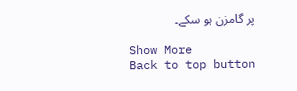پر گامزن ہو سکے۔

Show More
Back to top button